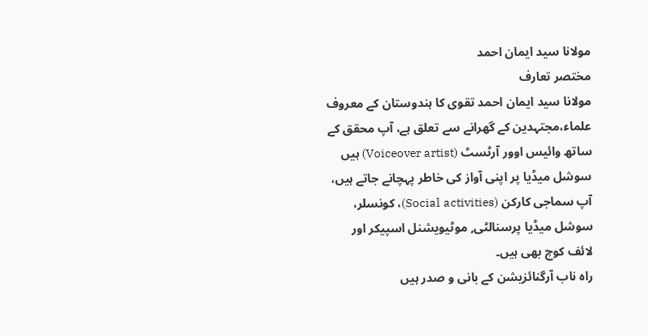مولانا سید ایمان احمد
مختصر تعارف
مولانا سید ایمان احمد تقوی کا ہندوستان کے معروف علماء،مجتہدین کے گھرانے سے تعلق ہے، آپ محقق کے ساتھ وائیس اوور آرٹسٹ (Voiceover artist) ہیں سوشل میڈیا پر اپنی آواز کی خاطر پہچانے جاتے ہیں،
آپ سماجی کارکن (Social activities)، کونسلر، سوشل میڈیا پرسنالٹی, موٹیویشنل اسپیکر اور لائف کوچ بھی ہیں۔
راہ ناب آرگنائزیشن کے بانی و صدر ہیں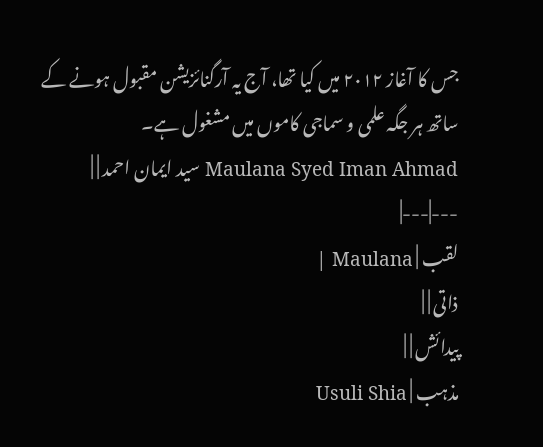جس کا آغاز ۲۰۱۲ میں کیا تھا، آج یہ آرگنائزیشن مقبول ہونے کے ساتھ ہر جگہ علمی و سماجی کاموں میں مشغول ہے۔
Maulana Syed Iman Ahmad سید ایمان احمد | |
---|---|
لقب | Maulana |
ذاتی | |
پیدائش | |
مذہب | Usuli Shia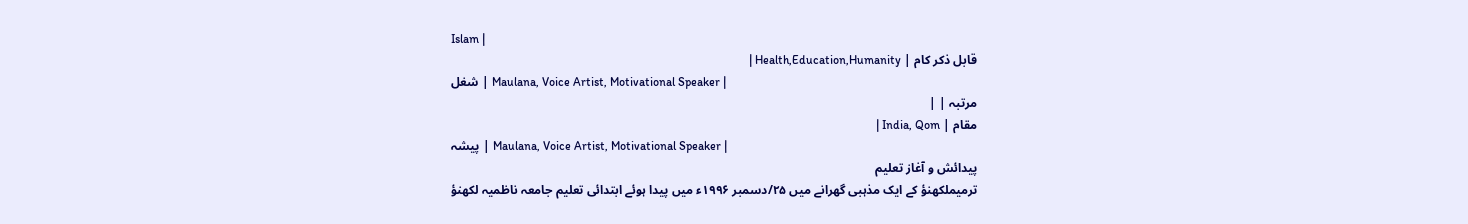Islam |
قابل ذکر کام | Health,Education,Humanity |
شغل | Maulana, Voice Artist, Motivational Speaker |
مرتبہ | |
مقام | India, Qom |
پیشہ | Maulana, Voice Artist, Motivational Speaker |
پیدائش و آغاز تعلیم
ترمیملکھنؤ کے ایک مذہبی گھرانے میں ۲۵/دسمبر ۱۹۹۶ء میں پیدا ہوئے ابتدائی تعلیم جامعہ ناظمیہ لکھنؤ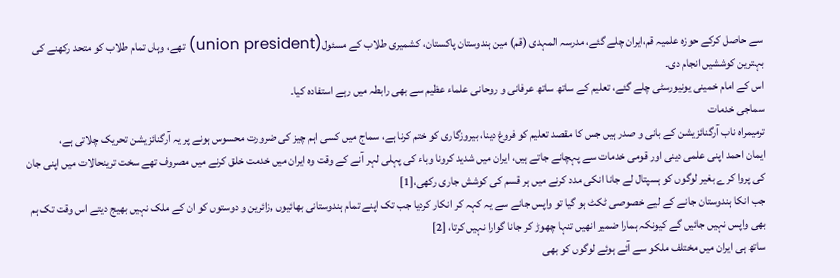سے حاصل کرکے حوزہ علمیہ قم،ایران چلے گئے، مدرسہ المہدی (قم) مین ہندوستان پاکستان، کشمیری طلاب کے مسئول(union president) تھے، وہاں تمام طلاب کو متحد رکھنے کی بہترین کوششیں انجام دی۔
اس کے امام خمینی یونیورسٹی چلے گئے، تعلیم کے ساتھ ساتھ عرفانی و روحانی علماء عظیم سے بھی رابطہ میں رہے استفادہ کیا۔
سماجی خدمات
ترمیمراہ ناب آرگنائزیشن کے بانی و صدر ہیں جس کا مقصد تعلیم کو فروغ دینا، بیروزگاری کو ختم کرنا ہے، سماج میں کسی اہم چیز کی ضرورت محسوس ہونے پر یہ آرگنائزیشن تحریک چلاتی ہے،
ایمان احمد اپنی علمی دینی اور قومی خدمات سے پہچانے جاتے ہیں، ایران میں شدید کرونا وباء کی پہلی لہر آنے کے وقت وہ ایران میں خدمت خلق کرنے میں مصروف تھے سخت ترینحالات میں اپنی جان کی پروا کرے بغیر لوگوں کو ہسپتال لے جانا انکی مدد کرنے میں ہر قسم کی کوشش جاری رکھی،[1]
جب انکا ہندوستان جانے کے لیے خصوصی ٹکٹ ہو گیا تو واپس جانے سے یہ کہہ کر انکار کردیا جب تک اپنے تمام ہندوستانی بھائیوں ,زائرین و دوستوں کو ان کے ملک نہیں بھیج دیتے اس وقت تک ہم بھی واپس نہیں جائیں گے کیونکہ ہمارا ضمیر انھیں تنہا چھوڑ کر جانا گوارا نہیں کرتا، [2]
ساتھ ہی ایران میں مختلف ملکو سے آئے ہوئے لوگوں کو بھی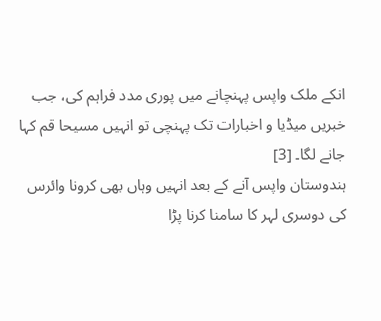انکے ملک واپس پہنچانے میں پوری مدد فراہم کی، جب خبریں میڈیا و اخبارات تک پہنچی تو انہیں مسیحا قم کہا جانے لگا۔ [3]
ہندوستان واپس آنے کے بعد انہیں وہاں بھی کرونا وائرس کی دوسری لہر کا سامنا کرنا پڑا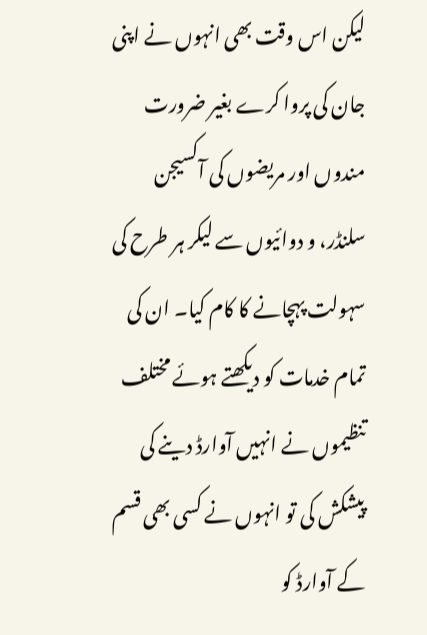لیکن اس وقت بھی انہوں نے اپنی جان کی پروا کرے بغیر ضرورت مندوں اور مریضوں کی آکسیجن سلنڈر، و دوائیوں سے لیکر ہر طرح کی سہولت پہچانے کا کام کیا۔ ان کی تمام خدمات کو دیکھتے ہوئے مختلف تنظیموں نے انہیں آوارڈ دینے کی پیشکش کی تو انہوں نے کسی بھی قسم کے آوارڈ کو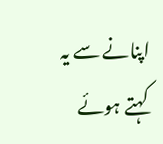اپنانے سے یہ کہتے ہوئے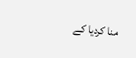منا کردیا کے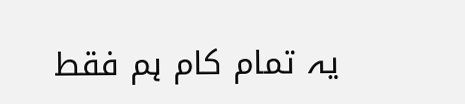یہ تمام کام ہم فقط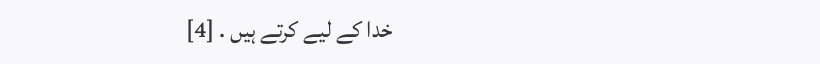خدا کے لیے کرتے ہیں . [4]